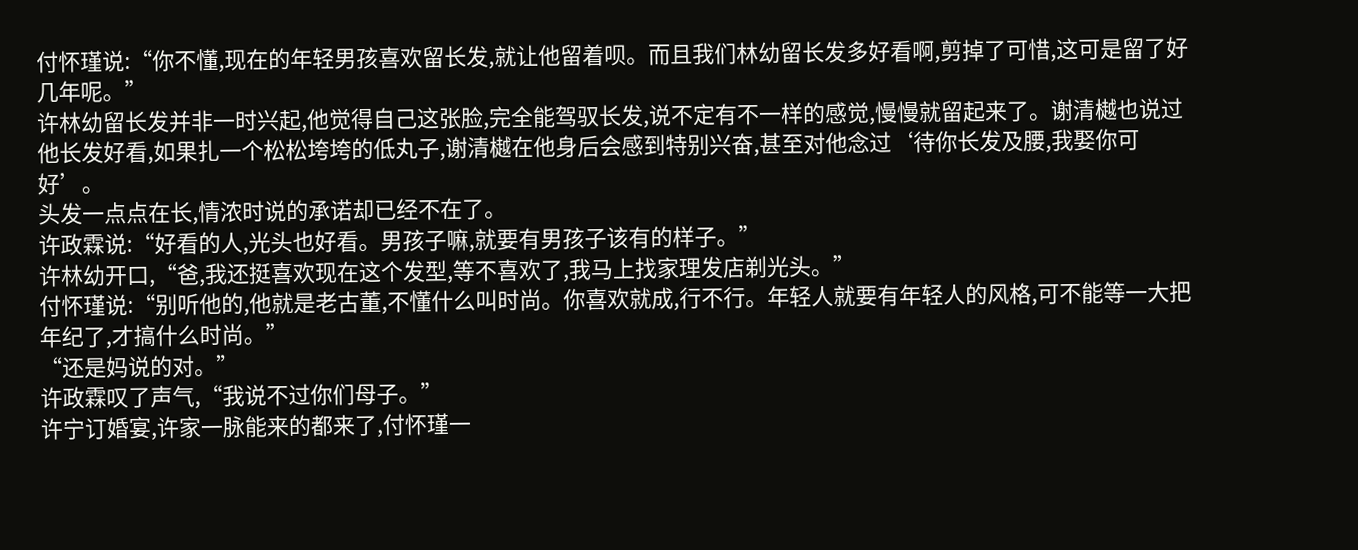付怀瑾说:“你不懂,现在的年轻男孩喜欢留长发,就让他留着呗。而且我们林幼留长发多好看啊,剪掉了可惜,这可是留了好几年呢。”
许林幼留长发并非一时兴起,他觉得自己这张脸,完全能驾驭长发,说不定有不一样的感觉,慢慢就留起来了。谢清樾也说过他长发好看,如果扎一个松松垮垮的低丸子,谢清樾在他身后会感到特别兴奋,甚至对他念过‘待你长发及腰,我娶你可好’。
头发一点点在长,情浓时说的承诺却已经不在了。
许政霖说:“好看的人,光头也好看。男孩子嘛,就要有男孩子该有的样子。”
许林幼开口,“爸,我还挺喜欢现在这个发型,等不喜欢了,我马上找家理发店剃光头。”
付怀瑾说:“别听他的,他就是老古董,不懂什么叫时尚。你喜欢就成,行不行。年轻人就要有年轻人的风格,可不能等一大把年纪了,才搞什么时尚。”
“还是妈说的对。”
许政霖叹了声气,“我说不过你们母子。”
许宁订婚宴,许家一脉能来的都来了,付怀瑾一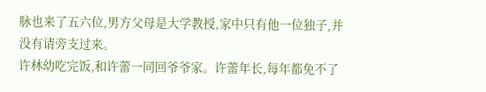脉也来了五六位,男方父母是大学教授,家中只有他一位独子,并没有请旁支过来。
许林幼吃完饭,和许蕾一同回爷爷家。许蕾年长,每年都免不了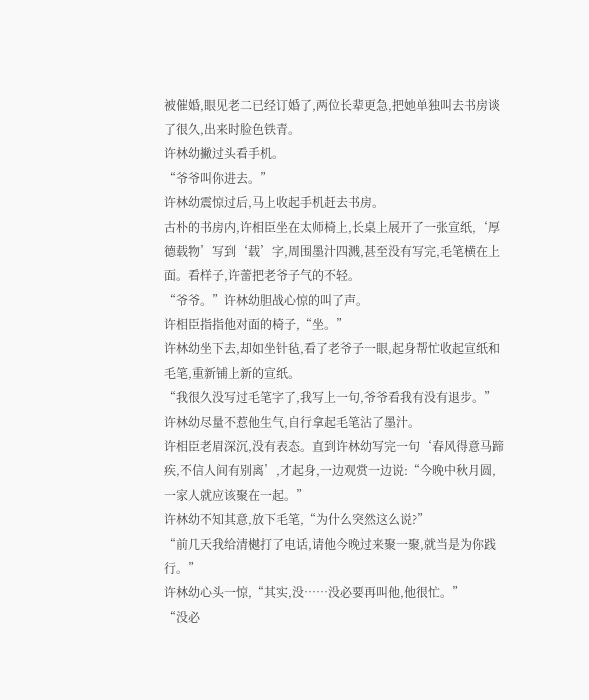被催婚,眼见老二已经订婚了,两位长辈更急,把她单独叫去书房谈了很久,出来时脸色铁青。
许林幼撇过头看手机。
“爷爷叫你进去。”
许林幼震惊过后,马上收起手机赶去书房。
古朴的书房内,许相臣坐在太师椅上,长桌上展开了一张宣纸,‘厚德载物’写到‘载’字,周围墨汁四溅,甚至没有写完,毛笔横在上面。看样子,许蕾把老爷子气的不轻。
“爷爷。”许林幼胆战心惊的叫了声。
许相臣指指他对面的椅子,“坐。”
许林幼坐下去,却如坐针毡,看了老爷子一眼,起身帮忙收起宣纸和毛笔,重新铺上新的宣纸。
“我很久没写过毛笔字了,我写上一句,爷爷看我有没有退步。”许林幼尽量不惹他生气,自行拿起毛笔沾了墨汁。
许相臣老眉深沉,没有表态。直到许林幼写完一句‘春风得意马蹄疾,不信人间有别离’,才起身,一边观赏一边说:“今晚中秋月圆,一家人就应该聚在一起。”
许林幼不知其意,放下毛笔,“为什么突然这么说?”
“前几天我给清樾打了电话,请他今晚过来聚一聚,就当是为你践行。”
许林幼心头一惊,“其实,没……没必要再叫他,他很忙。”
“没必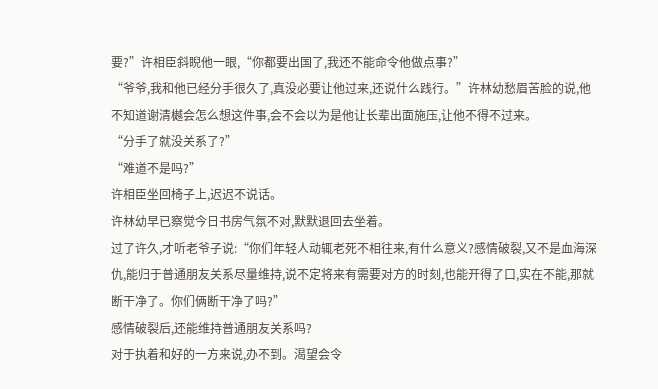要?”许相臣斜睨他一眼,“你都要出国了,我还不能命令他做点事?”
“爷爷,我和他已经分手很久了,真没必要让他过来,还说什么践行。”许林幼愁眉苦脸的说,他不知道谢清樾会怎么想这件事,会不会以为是他让长辈出面施压,让他不得不过来。
“分手了就没关系了?”
“难道不是吗?”
许相臣坐回椅子上,迟迟不说话。
许林幼早已察觉今日书房气氛不对,默默退回去坐着。
过了许久,才听老爷子说:“你们年轻人动辄老死不相往来,有什么意义?感情破裂,又不是血海深仇,能归于普通朋友关系尽量维持,说不定将来有需要对方的时刻,也能开得了口,实在不能,那就断干净了。你们俩断干净了吗?”
感情破裂后,还能维持普通朋友关系吗?
对于执着和好的一方来说,办不到。渴望会令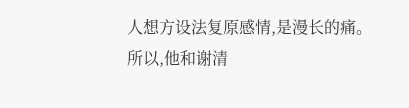人想方设法复原感情,是漫长的痛。
所以,他和谢清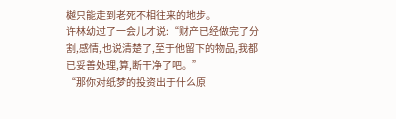樾只能走到老死不相往来的地步。
许林幼过了一会儿才说:“财产已经做完了分割,感情,也说清楚了,至于他留下的物品,我都已妥善处理,算,断干净了吧。”
“那你对纸梦的投资出于什么原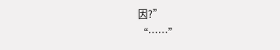因?”
“……”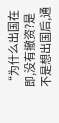“为什么出国在即,没有撤资?是不是想出国后,通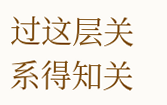过这层关系得知关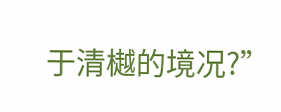于清樾的境况?”